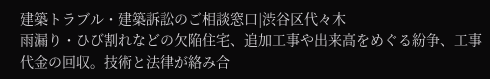建築トラブル・建築訴訟のご相談窓口|渋谷区代々木
雨漏り・ひび割れなどの欠陥住宅、追加工事や出来高をめぐる紛争、工事代金の回収。技術と法律が絡み合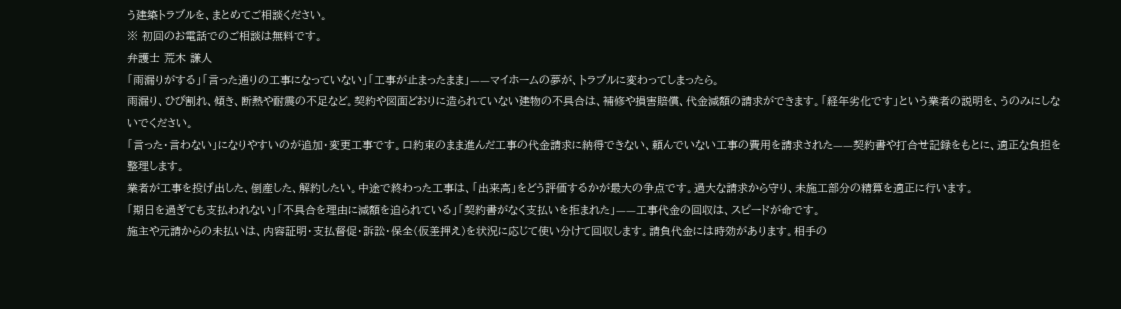う建築トラブルを、まとめてご相談ください。
※ 初回のお電話でのご相談は無料です。
弁護士 荒木 謙人
「雨漏りがする」「言った通りの工事になっていない」「工事が止まったまま」——マイホームの夢が、トラブルに変わってしまったら。
雨漏り、ひび割れ、傾き、断熱や耐震の不足など。契約や図面どおりに造られていない建物の不具合は、補修や損害賠償、代金減額の請求ができます。「経年劣化です」という業者の説明を、うのみにしないでください。
「言った・言わない」になりやすいのが追加・変更工事です。口約束のまま進んだ工事の代金請求に納得できない、頼んでいない工事の費用を請求された——契約書や打合せ記録をもとに、適正な負担を整理します。
業者が工事を投げ出した、倒産した、解約したい。中途で終わった工事は、「出来高」をどう評価するかが最大の争点です。過大な請求から守り、未施工部分の精算を適正に行います。
「期日を過ぎても支払われない」「不具合を理由に減額を迫られている」「契約書がなく支払いを拒まれた」——工事代金の回収は、スピードが命です。
施主や元請からの未払いは、内容証明・支払督促・訴訟・保全(仮差押え)を状況に応じて使い分けて回収します。請負代金には時効があります。相手の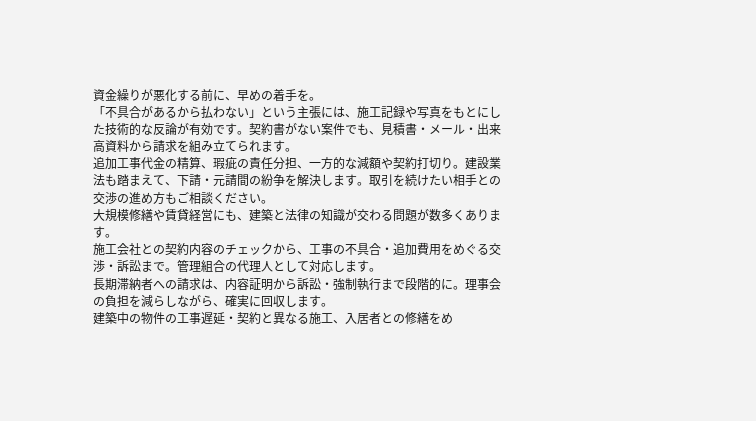資金繰りが悪化する前に、早めの着手を。
「不具合があるから払わない」という主張には、施工記録や写真をもとにした技術的な反論が有効です。契約書がない案件でも、見積書・メール・出来高資料から請求を組み立てられます。
追加工事代金の精算、瑕疵の責任分担、一方的な減額や契約打切り。建設業法も踏まえて、下請・元請間の紛争を解決します。取引を続けたい相手との交渉の進め方もご相談ください。
大規模修繕や賃貸経営にも、建築と法律の知識が交わる問題が数多くあります。
施工会社との契約内容のチェックから、工事の不具合・追加費用をめぐる交渉・訴訟まで。管理組合の代理人として対応します。
長期滞納者への請求は、内容証明から訴訟・強制執行まで段階的に。理事会の負担を減らしながら、確実に回収します。
建築中の物件の工事遅延・契約と異なる施工、入居者との修繕をめ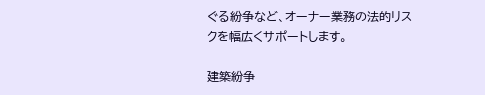ぐる紛争など、オーナー業務の法的リスクを幅広くサポートします。

建築紛争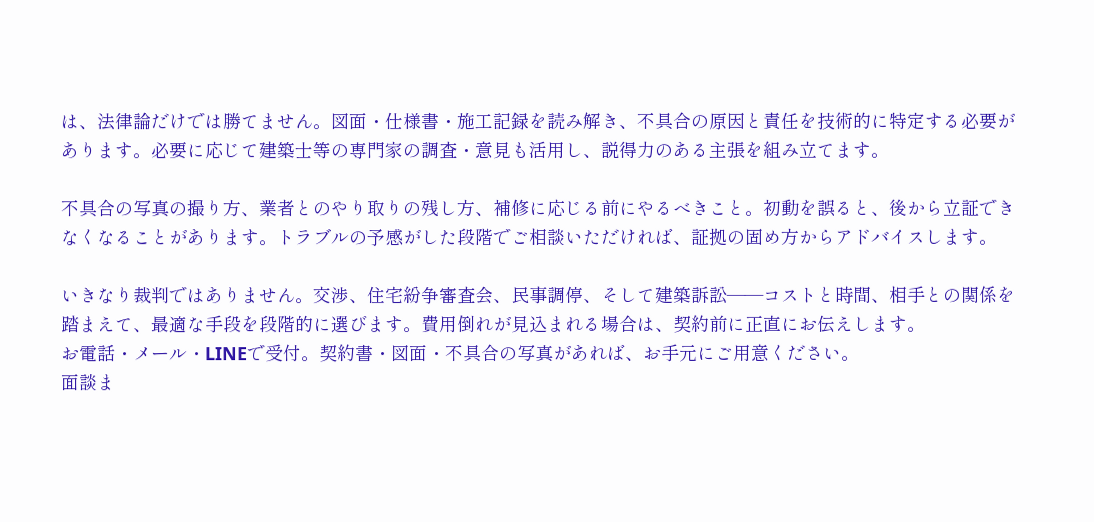は、法律論だけでは勝てません。図面・仕様書・施工記録を読み解き、不具合の原因と責任を技術的に特定する必要があります。必要に応じて建築士等の専門家の調査・意見も活用し、説得力のある主張を組み立てます。

不具合の写真の撮り方、業者とのやり取りの残し方、補修に応じる前にやるべきこと。初動を誤ると、後から立証できなくなることがあります。トラブルの予感がした段階でご相談いただければ、証拠の固め方からアドバイスします。

いきなり裁判ではありません。交渉、住宅紛争審査会、民事調停、そして建築訴訟——コストと時間、相手との関係を踏まえて、最適な手段を段階的に選びます。費用倒れが見込まれる場合は、契約前に正直にお伝えします。
お電話・メール・LINEで受付。契約書・図面・不具合の写真があれば、お手元にご用意ください。
面談ま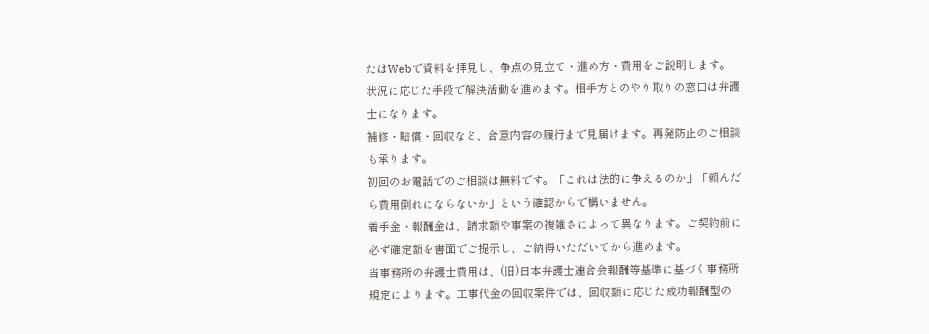たはWebで資料を拝見し、争点の見立て・進め方・費用をご説明します。
状況に応じた手段で解決活動を進めます。相手方とのやり取りの窓口は弁護士になります。
補修・賠償・回収など、合意内容の履行まで見届けます。再発防止のご相談も承ります。
初回のお電話でのご相談は無料です。「これは法的に争えるのか」「頼んだら費用倒れにならないか」という確認からで構いません。
着手金・報酬金は、請求額や事案の複雑さによって異なります。ご契約前に必ず確定額を書面でご提示し、ご納得いただいてから進めます。
当事務所の弁護士費用は、(旧)日本弁護士連合会報酬等基準に基づく事務所規定によります。工事代金の回収案件では、回収額に応じた成功報酬型の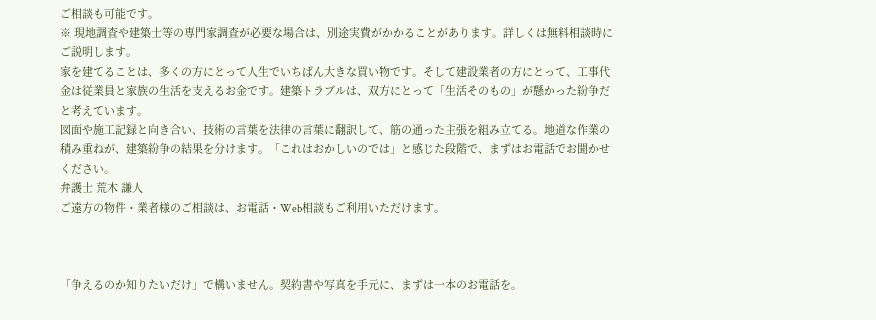ご相談も可能です。
※ 現地調査や建築士等の専門家調査が必要な場合は、別途実費がかかることがあります。詳しくは無料相談時にご説明します。
家を建てることは、多くの方にとって人生でいちばん大きな買い物です。そして建設業者の方にとって、工事代金は従業員と家族の生活を支えるお金です。建築トラブルは、双方にとって「生活そのもの」が懸かった紛争だと考えています。
図面や施工記録と向き合い、技術の言葉を法律の言葉に翻訳して、筋の通った主張を組み立てる。地道な作業の積み重ねが、建築紛争の結果を分けます。「これはおかしいのでは」と感じた段階で、まずはお電話でお聞かせください。
弁護士 荒木 謙人
ご遠方の物件・業者様のご相談は、お電話・Web相談もご利用いただけます。



「争えるのか知りたいだけ」で構いません。契約書や写真を手元に、まずは一本のお電話を。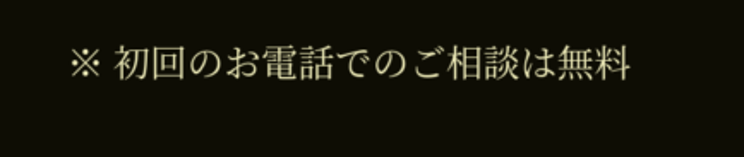※ 初回のお電話でのご相談は無料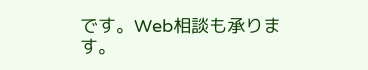です。Web相談も承ります。